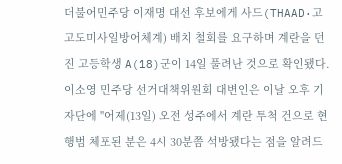더불어민주당 이재명 대선 후보에게 사드(THAAD·고고도미사일방어체계) 배치 철회를 요구하며 계란을 던진 고등학생 A(18)군이 14일 풀려난 것으로 확인됐다.
이소영 민주당 선거대책위원회 대변인은 이날 오후 기자단에 "어제(13일) 오전 성주에서 계란 투척 건으로 현행범 체포된 분은 4시 30분쯤 석방됐다는 점을 알려드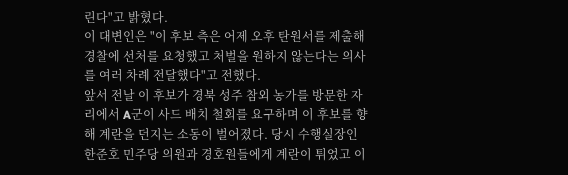린다"고 밝혔다.
이 대변인은 "이 후보 측은 어제 오후 탄원서를 제출해 경찰에 선처를 요청했고 처벌을 원하지 않는다는 의사를 여러 차례 전달했다"고 전했다.
앞서 전날 이 후보가 경북 성주 참외 농가를 방문한 자리에서 A군이 사드 배치 철회를 요구하며 이 후보를 향해 계란을 던지는 소동이 벌어졌다. 당시 수행실장인 한준호 민주당 의원과 경호원들에게 계란이 튀었고 이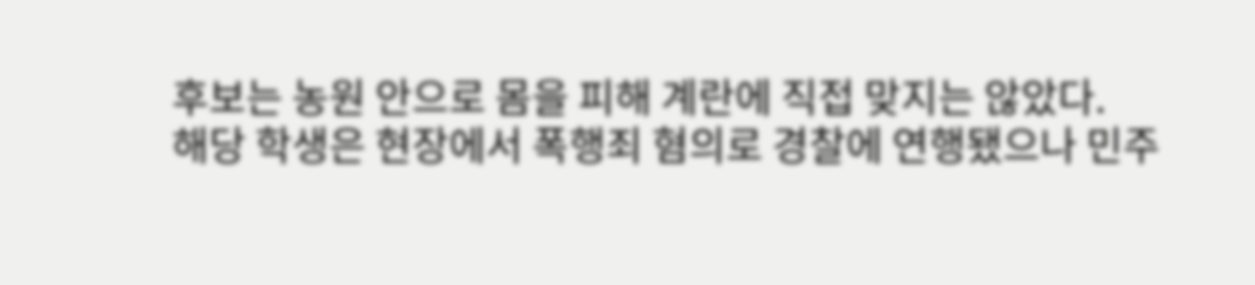후보는 농원 안으로 몸을 피해 계란에 직접 맞지는 않았다.
해당 학생은 현장에서 폭행죄 혐의로 경찰에 연행됐으나 민주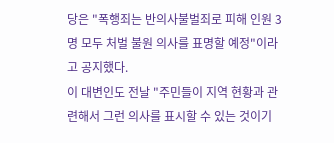당은 "폭행죄는 반의사불벌죄로 피해 인원 3명 모두 처벌 불원 의사를 표명할 예정"이라고 공지했다.
이 대변인도 전날 "주민들이 지역 현황과 관련해서 그런 의사를 표시할 수 있는 것이기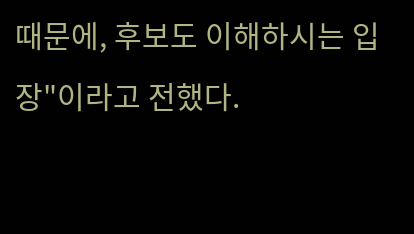때문에, 후보도 이해하시는 입장"이라고 전했다.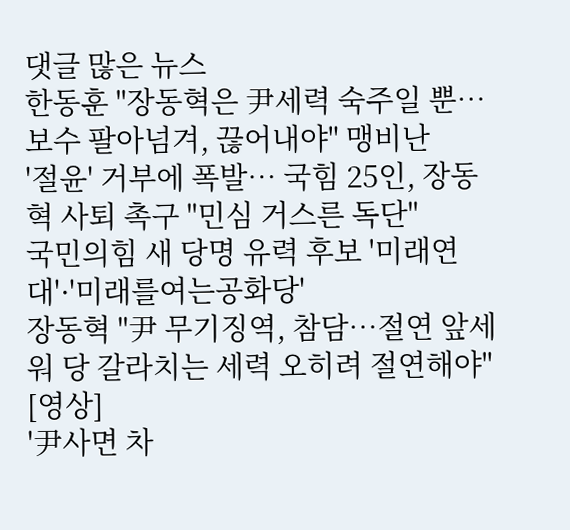댓글 많은 뉴스
한동훈 "장동혁은 尹세력 숙주일 뿐…보수 팔아넘겨, 끊어내야" 맹비난
'절윤' 거부에 폭발… 국힘 25인, 장동혁 사퇴 촉구 "민심 거스른 독단"
국민의힘 새 당명 유력 후보 '미래연대'·'미래를여는공화당'
장동혁 "尹 무기징역, 참담…절연 앞세워 당 갈라치는 세력 오히려 절연해야" [영상]
'尹사면 차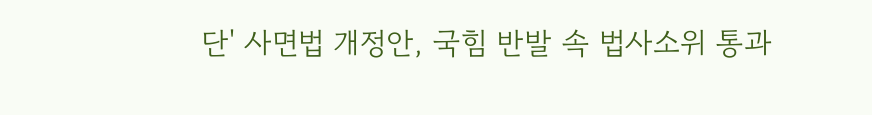단' 사면법 개정안, 국힘 반발 속 법사소위 통과